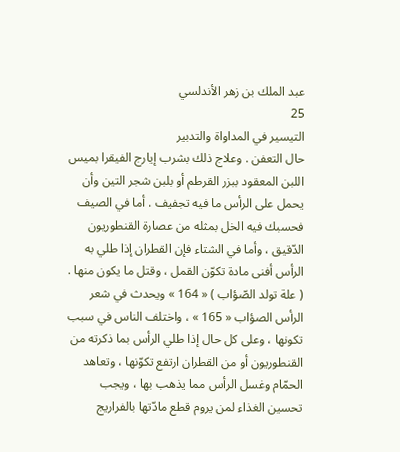عبد الملك بن زهر الأندلسي
25
التيسير في المداواة والتدبير
حال التعفن . وعلاج ذلك بشرب إيارج الفيقرا بميس اللبن المعقود ببزر القرطم أو بلبن شجر التين وأن يحمل على الرأس ما فيه تجفيف . أما في الصيف فحسبك فيه الخل بمثله من عصارة القنطوريون الدّقيق ، وأما في الشتاء فإن القطران إذا طلي به الرأس أفنى مادة تكوّن القمل ، وقتل ما يكون منها . ( علة تولد الصّؤاب ) « 164 » ويحدث في شعر الرأس الصؤاب « 165 » ، واختلف الناس في سبب تكونها ، وعلى كل حال إذا طلي الرأس بما ذكرته من القنطوريون أو من القطران ارتفع تكوّنها ، وتعاهد الحمّام وغسل الرأس مما يذهب بها ، ويجب تحسين الغذاء لمن يروم قطع مادّتها بالفراريج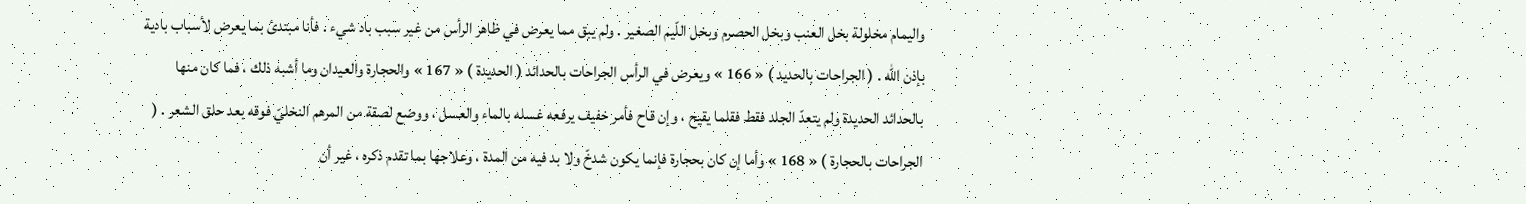واليمام مخلولة بخل العنب وبخل الحصرم وبخل اللّيم الصغير . ولم يبق مما يعرض في ظاهر الرأس من غير سبب باد شيء . فأنا مبتدئ بما يعرض لأسباب بادية بإذن اللّه . ( الجراحات بالحديد ) « 166 » ويعرض في الرأس الجراحات بالحدائد ( الحديدة ) « 167 » والحجارة والعيدان وما أشبه ذلك ، فما كان منها بالحدائد الحديدة ولم يتعدّ الجلد فقط فقلما يقيح ، وإن قاح فأمر خفيف يرفعه غسله بالماء والعسل ، ووضع لصقة من المرهم النخليّ فوقه بعد حلق الشعر . ( الجراحات بالحجارة ) « 168 » وأما إن كان بحجارة فإنما يكون شدخّ ولا بد فيه من المدة ، وعلاجها بما تقدم ذكره ، غير أن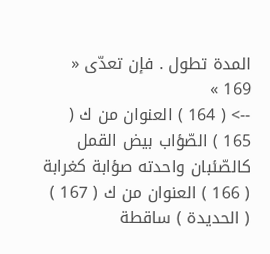المدة تطول . فإن تعدّى « 169 »
--> ( 164 ) العنوان من ك ( 165 ) الصّؤاب بيض القمل كالصّئبان واحدته صؤابة كغرابة ( 166 ) العنوان من ك ( 167 ) ( الحديدة ) ساقطة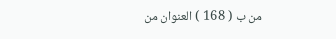من ب ( 168 ) العنوان من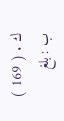ك . ( 169 ) ب : بلغ